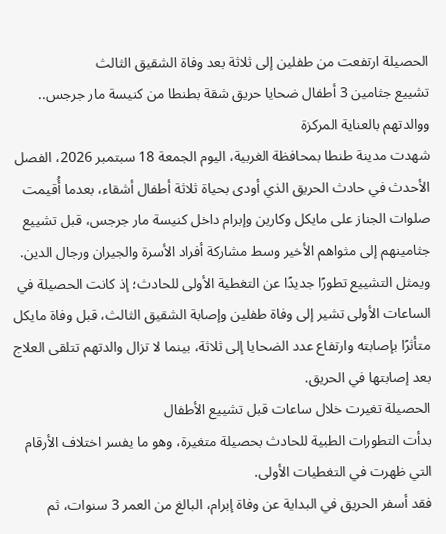الحصيلة ارتفعت من طفلين إلى ثلاثة بعد وفاة الشقيق الثالث
تشييع جثامين 3 أطفال ضحايا حريق شقة بطنطا من كنيسة مار جرجس.. ووالدتهم بالعناية المركزة
شهدت مدينة طنطا بمحافظة الغربية، اليوم الجمعة 18 سبتمبر 2026، الفصل الأحدث في حادث الحريق الذي أودى بحياة ثلاثة أطفال أشقاء، بعدما أُقيمت صلوات الجناز على مايكل وكارين وإبرام داخل كنيسة مار جرجس، قبل تشييع جثامينهم إلى مثواهم الأخير وسط مشاركة أفراد الأسرة والجيران ورجال الدين. ويمثل التشييع تطورًا جديدًا عن التغطية الأولى للحادث؛ إذ كانت الحصيلة في الساعات الأولى تشير إلى وفاة طفلين وإصابة الشقيق الثالث، قبل وفاة مايكل متأثرًا بإصابته وارتفاع عدد الضحايا إلى ثلاثة، بينما لا تزال والدتهم تتلقى العلاج بعد إصابتها في الحريق.
الحصيلة تغيرت خلال ساعات قبل تشييع الأطفال
بدأت التطورات الطبية للحادث بحصيلة متغيرة، وهو ما يفسر اختلاف الأرقام التي ظهرت في التغطيات الأولى.
فقد أسفر الحريق في البداية عن وفاة إبرام، البالغ من العمر 3 سنوات، ثم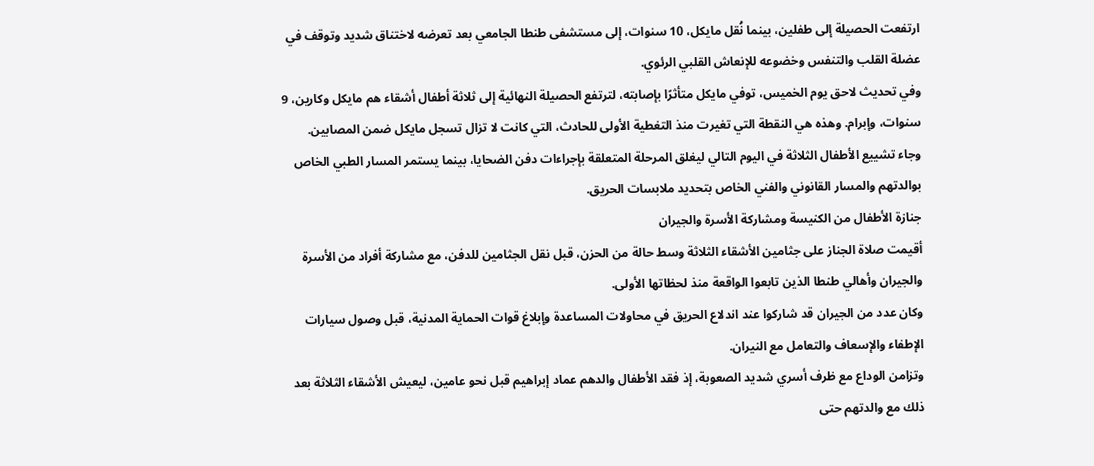ارتفعت الحصيلة إلى طفلين، بينما نُقل مايكل، 10 سنوات، إلى مستشفى طنطا الجامعي بعد تعرضه لاختناق شديد وتوقف في عضلة القلب والتنفس وخضوعه للإنعاش القلبي الرئوي.
وفي تحديث لاحق يوم الخميس، توفي مايكل متأثرًا بإصابته، لترتفع الحصيلة النهائية إلى ثلاثة أطفال أشقاء هم مايكل وكارين، 9 سنوات، وإبرام. وهذه هي النقطة التي تغيرت منذ التغطية الأولى للحادث، التي كانت لا تزال تسجل مايكل ضمن المصابين.
وجاء تشييع الأطفال الثلاثة في اليوم التالي ليغلق المرحلة المتعلقة بإجراءات دفن الضحايا، بينما يستمر المسار الطبي الخاص بوالدتهم والمسار القانوني والفني الخاص بتحديد ملابسات الحريق.
جنازة الأطفال من الكنيسة ومشاركة الأسرة والجيران
أقيمت صلاة الجناز على جثامين الأشقاء الثلاثة وسط حالة من الحزن، قبل نقل الجثامين للدفن، مع مشاركة أفراد من الأسرة والجيران وأهالي طنطا الذين تابعوا الواقعة منذ لحظاتها الأولى.
وكان عدد من الجيران قد شاركوا عند اندلاع الحريق في محاولات المساعدة وإبلاغ قوات الحماية المدنية، قبل وصول سيارات الإطفاء والإسعاف والتعامل مع النيران.
وتزامن الوداع مع ظرف أسري شديد الصعوبة، إذ فقد الأطفال والدهم عماد إبراهيم قبل نحو عامين، ليعيش الأشقاء الثلاثة بعد ذلك مع والدتهم حتى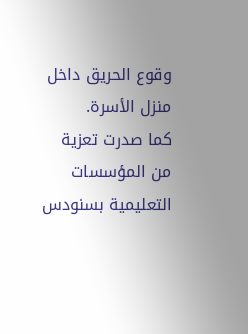وقوع الحريق داخل منزل الأسرة.
كما صدرت تعزية من المؤسسات التعليمية بسنودس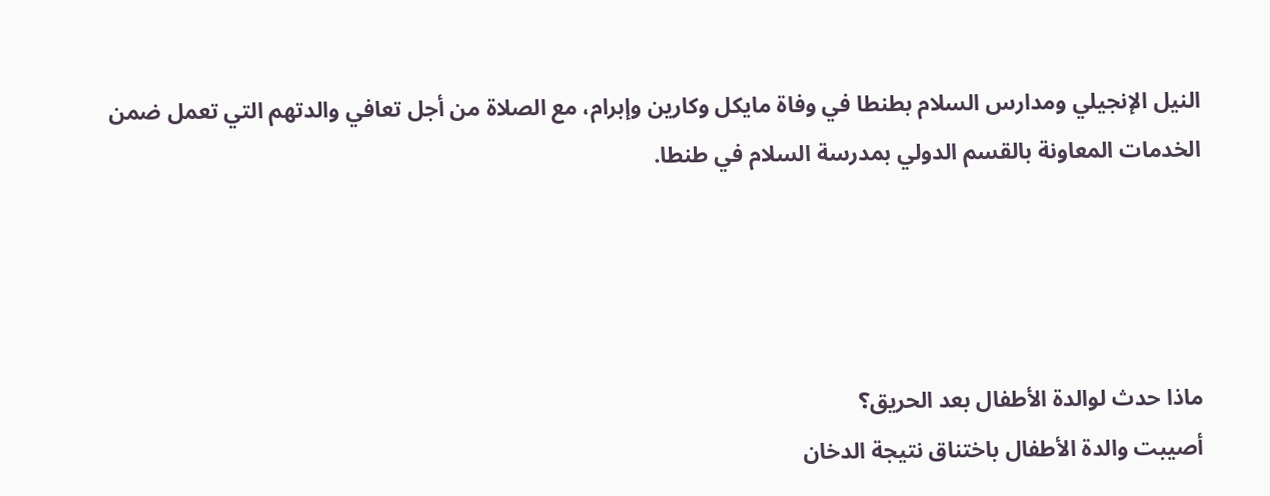النيل الإنجيلي ومدارس السلام بطنطا في وفاة مايكل وكارين وإبرام، مع الصلاة من أجل تعافي والدتهم التي تعمل ضمن الخدمات المعاونة بالقسم الدولي بمدرسة السلام في طنطا.




ماذا حدث لوالدة الأطفال بعد الحريق؟
أصيبت والدة الأطفال باختناق نتيجة الدخان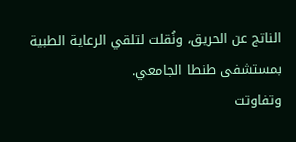الناتج عن الحريق، ونُقلت لتلقي الرعاية الطبية بمستشفى طنطا الجامعي.
وتفاوتت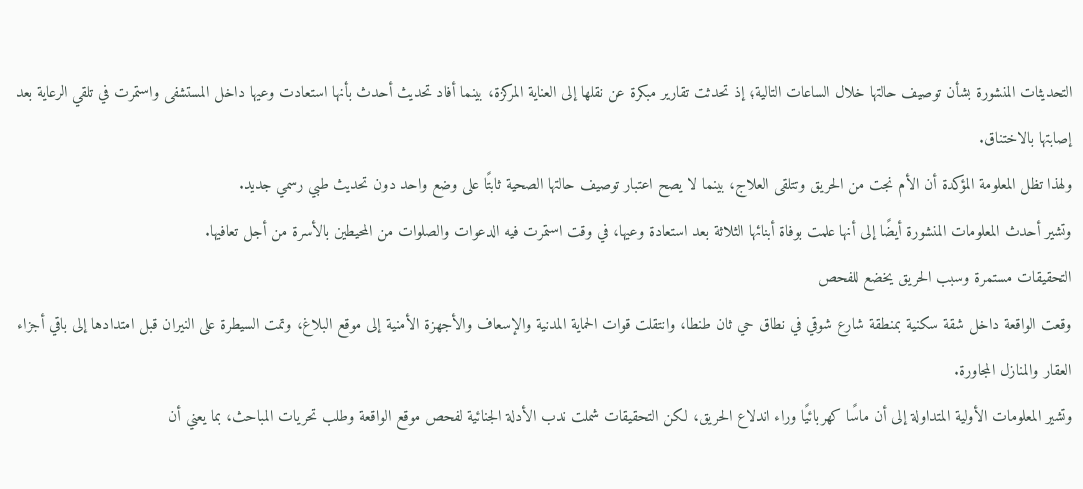التحديثات المنشورة بشأن توصيف حالتها خلال الساعات التالية؛ إذ تحدثت تقارير مبكرة عن نقلها إلى العناية المركزة، بينما أفاد تحديث أحدث بأنها استعادت وعيها داخل المستشفى واستمرت في تلقي الرعاية بعد إصابتها بالاختناق.
ولهذا تظل المعلومة المؤكدة أن الأم نجت من الحريق وتتلقى العلاج، بينما لا يصح اعتبار توصيف حالتها الصحية ثابتًا على وضع واحد دون تحديث طبي رسمي جديد.
وتشير أحدث المعلومات المنشورة أيضًا إلى أنها علمت بوفاة أبنائها الثلاثة بعد استعادة وعيها، في وقت استمرت فيه الدعوات والصلوات من المحيطين بالأسرة من أجل تعافيها.
التحقيقات مستمرة وسبب الحريق يخضع للفحص
وقعت الواقعة داخل شقة سكنية بمنطقة شارع شوقي في نطاق حي ثان طنطا، وانتقلت قوات الحماية المدنية والإسعاف والأجهزة الأمنية إلى موقع البلاغ، وتمت السيطرة على النيران قبل امتدادها إلى باقي أجزاء العقار والمنازل المجاورة.
وتشير المعلومات الأولية المتداولة إلى أن ماسًا كهربائيًا وراء اندلاع الحريق، لكن التحقيقات شملت ندب الأدلة الجنائية لفحص موقع الواقعة وطلب تحريات المباحث، بما يعني أن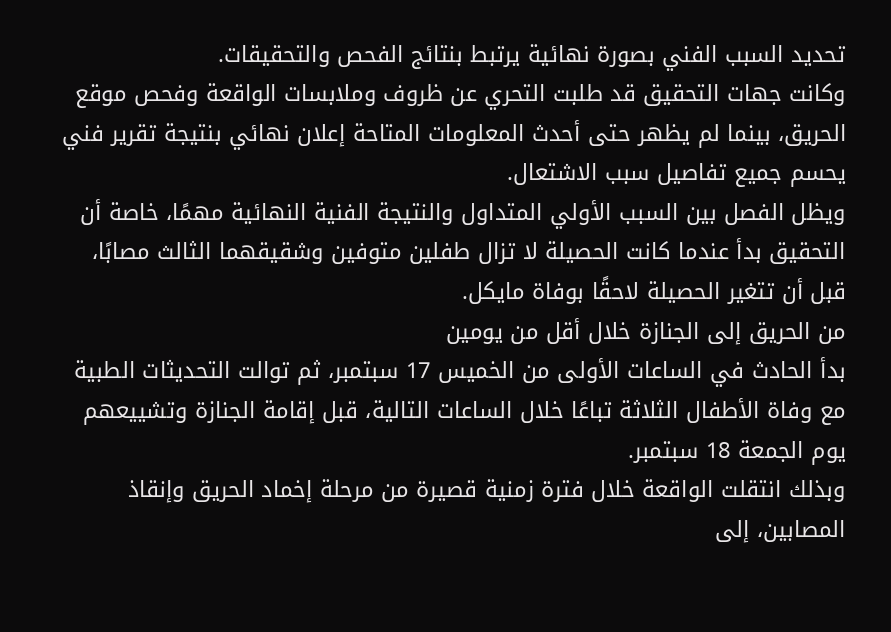تحديد السبب الفني بصورة نهائية يرتبط بنتائج الفحص والتحقيقات.
وكانت جهات التحقيق قد طلبت التحري عن ظروف وملابسات الواقعة وفحص موقع الحريق، بينما لم يظهر حتى أحدث المعلومات المتاحة إعلان نهائي بنتيجة تقرير فني يحسم جميع تفاصيل سبب الاشتعال.
ويظل الفصل بين السبب الأولي المتداول والنتيجة الفنية النهائية مهمًا، خاصة أن التحقيق بدأ عندما كانت الحصيلة لا تزال طفلين متوفين وشقيقهما الثالث مصابًا، قبل أن تتغير الحصيلة لاحقًا بوفاة مايكل.
من الحريق إلى الجنازة خلال أقل من يومين
بدأ الحادث في الساعات الأولى من الخميس 17 سبتمبر، ثم توالت التحديثات الطبية مع وفاة الأطفال الثلاثة تباعًا خلال الساعات التالية، قبل إقامة الجنازة وتشييعهم يوم الجمعة 18 سبتمبر.
وبذلك انتقلت الواقعة خلال فترة زمنية قصيرة من مرحلة إخماد الحريق وإنقاذ المصابين، إلى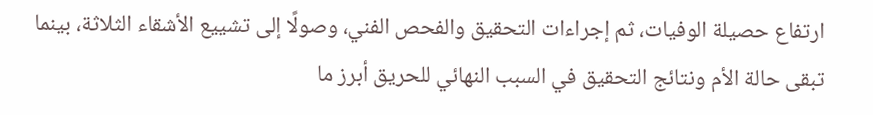ارتفاع حصيلة الوفيات، ثم إجراءات التحقيق والفحص الفني، وصولًا إلى تشييع الأشقاء الثلاثة، بينما تبقى حالة الأم ونتائج التحقيق في السبب النهائي للحريق أبرز ما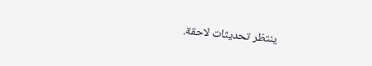ينتظر تحديثات لاحقة.